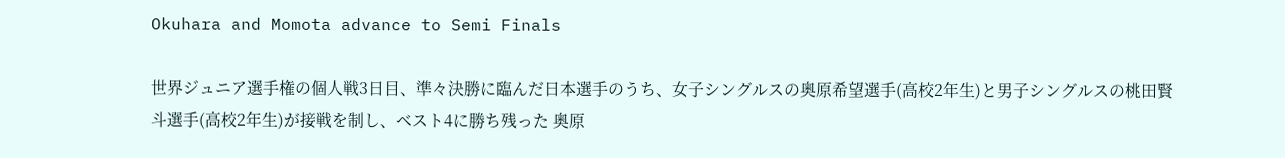Okuhara and Momota advance to Semi Finals

世界ジュニア選手権の個人戦3日目、準々決勝に臨んだ日本選手のうち、女子シングルスの奥原希望選手(高校2年生)と男子シングルスの桃田賢斗選手(高校2年生)が接戦を制し、ベスト4に勝ち残った 奥原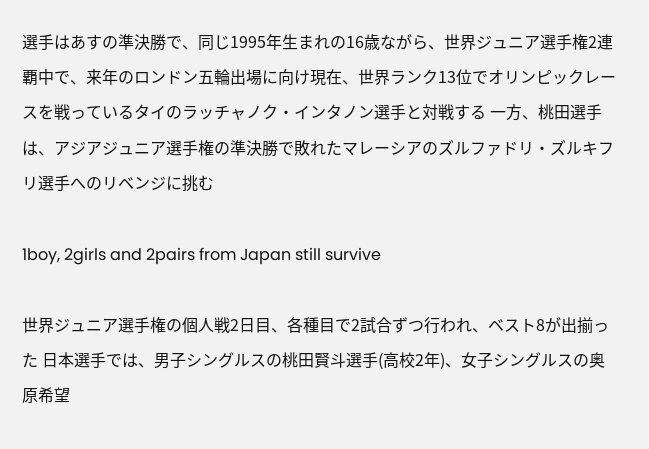選手はあすの準決勝で、同じ1995年生まれの16歳ながら、世界ジュニア選手権2連覇中で、来年のロンドン五輪出場に向け現在、世界ランク13位でオリンピックレースを戦っているタイのラッチャノク・インタノン選手と対戦する 一方、桃田選手は、アジアジュニア選手権の準決勝で敗れたマレーシアのズルファドリ・ズルキフリ選手へのリベンジに挑む

1boy, 2girls and 2pairs from Japan still survive

世界ジュニア選手権の個人戦2日目、各種目で2試合ずつ行われ、ベスト8が出揃った 日本選手では、男子シングルスの桃田賢斗選手(高校2年)、女子シングルスの奥原希望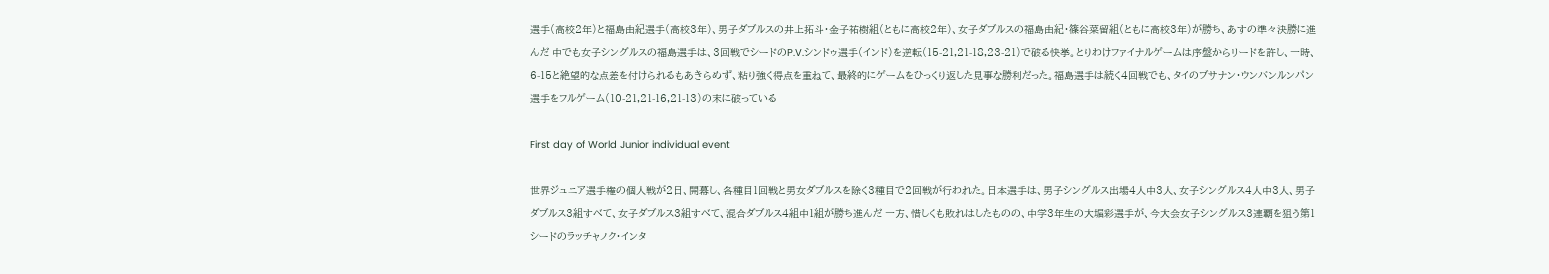選手(高校2年)と福島由紀選手(高校3年)、男子ダブルスの井上拓斗・金子祐樹組(ともに高校2年)、女子ダブルスの福島由紀・篠谷菜留組(ともに高校3年)が勝ち、あすの準々決勝に進んだ 中でも女子シングルスの福島選手は、3回戦でシードのP.V.シンドゥ選手(インド)を逆転(15-21,21-18,23-21)で破る快挙。とりわけファイナルゲームは序盤からリードを許し、一時、6-15と絶望的な点差を付けられるもあきらめず、粘り強く得点を重ねて、最終的にゲームをひっくり返した見事な勝利だった。福島選手は続く4回戦でも、タイのブサナン・ウンバンルンパン選手をフルゲーム(10-21,21-16,21-13)の末に破っている

First day of World Junior individual event

世界ジュニア選手権の個人戦が2日、開幕し、各種目1回戦と男女ダブルスを除く3種目で2回戦が行われた。日本選手は、男子シングルス出場4人中3人、女子シングルス4人中3人、男子ダブルス3組すべて、女子ダブルス3組すべて、混合ダブルス4組中1組が勝ち進んだ 一方、惜しくも敗れはしたものの、中学3年生の大堀彩選手が、今大会女子シングルス3連覇を狙う第1シードのラッチャノク・インタ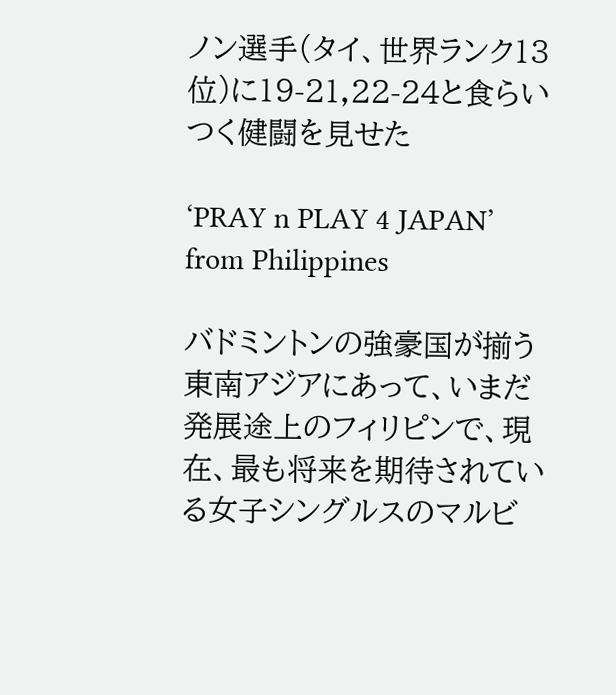ノン選手(タイ、世界ランク13位)に19-21,22-24と食らいつく健闘を見せた

‘PRAY n PLAY 4 JAPAN’ from Philippines

バドミントンの強豪国が揃う東南アジアにあって、いまだ発展途上のフィリピンで、現在、最も将来を期待されている女子シングルスのマルビ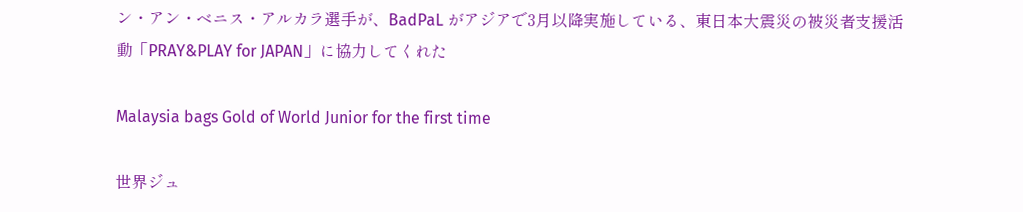ン・アン・ベニス・アルカラ選手が、BadPaL がアジアで3月以降実施している、東日本大震災の被災者支援活動「PRAY&PLAY for JAPAN」に協力してくれた

Malaysia bags Gold of World Junior for the first time

世界ジュ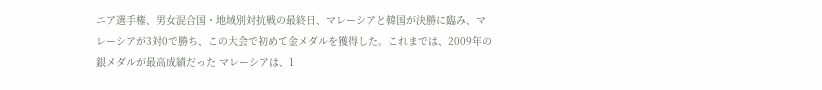ニア選手権、男女混合国・地域別対抗戦の最終日、マレーシアと韓国が決勝に臨み、マレーシアが3対0で勝ち、この大会で初めて金メダルを獲得した。これまでは、2009年の銀メダルが最高成績だった マレーシアは、1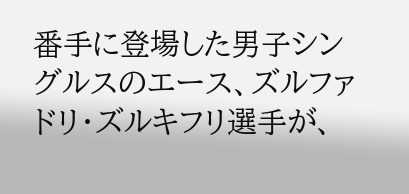番手に登場した男子シングルスのエース、ズルファドリ・ズルキフリ選手が、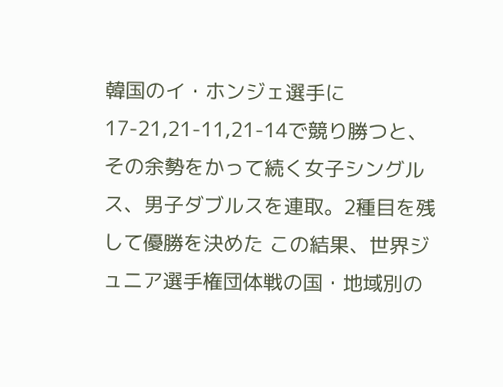韓国のイ・ホンジェ選手に17-21,21-11,21-14で競り勝つと、その余勢をかって続く女子シングルス、男子ダブルスを連取。2種目を残して優勝を決めた この結果、世界ジュニア選手権団体戦の国・地域別の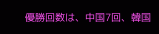優勝回数は、中国7回、韓国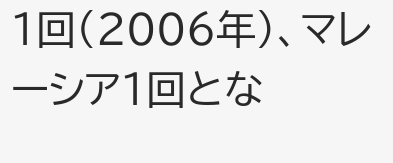1回(2006年)、マレーシア1回とな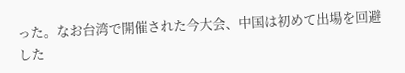った。なお台湾で開催された今大会、中国は初めて出場を回避した